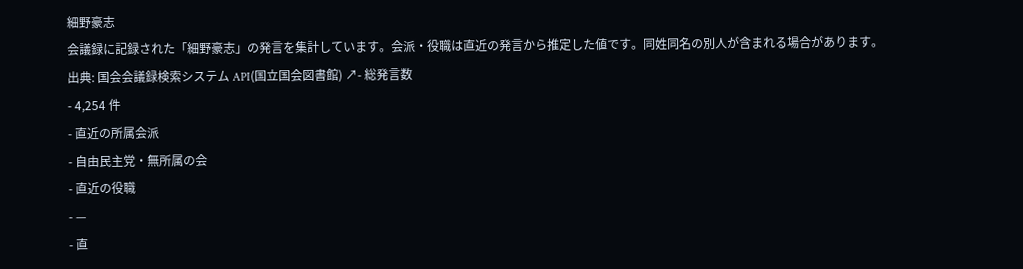細野豪志
会議録に記録された「細野豪志」の発言を集計しています。会派・役職は直近の発言から推定した値です。同姓同名の別人が含まれる場合があります。
出典: 国会会議録検索システム API(国立国会図書館) ↗- 総発言数
- 4,254 件
- 直近の所属会派
- 自由民主党・無所属の会
- 直近の役職
- —
- 直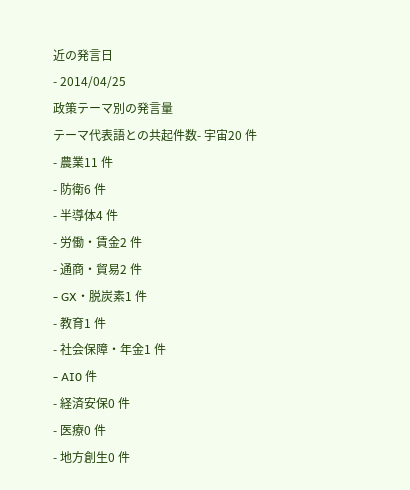近の発言日
- 2014/04/25
政策テーマ別の発言量
テーマ代表語との共起件数- 宇宙20 件
- 農業11 件
- 防衛6 件
- 半導体4 件
- 労働・賃金2 件
- 通商・貿易2 件
- GX・脱炭素1 件
- 教育1 件
- 社会保障・年金1 件
- AI0 件
- 経済安保0 件
- 医療0 件
- 地方創生0 件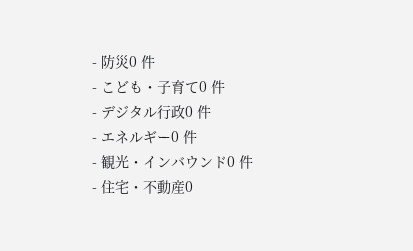- 防災0 件
- こども・子育て0 件
- デジタル行政0 件
- エネルギー0 件
- 観光・インバウンド0 件
- 住宅・不動産0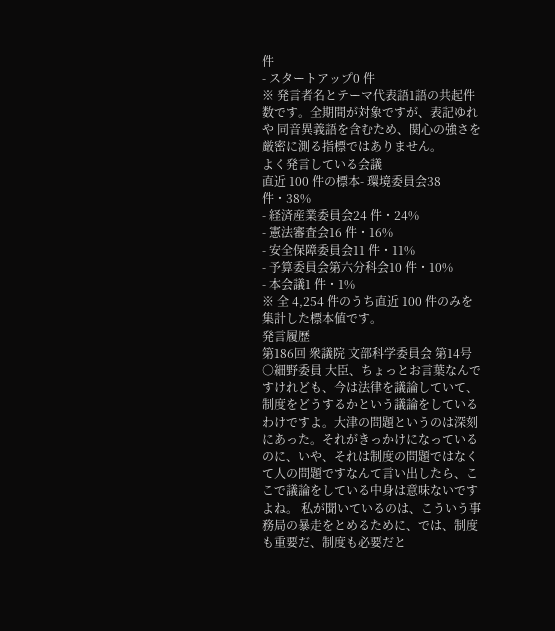件
- スタートアップ0 件
※ 発言者名とテーマ代表語1語の共起件数です。全期間が対象ですが、表記ゆれや 同音異義語を含むため、関心の強さを厳密に測る指標ではありません。
よく発言している会議
直近 100 件の標本- 環境委員会38 件・38%
- 経済産業委員会24 件・24%
- 憲法審査会16 件・16%
- 安全保障委員会11 件・11%
- 予算委員会第六分科会10 件・10%
- 本会議1 件・1%
※ 全 4,254 件のうち直近 100 件のみを集計した標本値です。
発言履歴
第186回 衆議院 文部科学委員会 第14号
○細野委員 大臣、ちょっとお言葉なんですけれども、今は法律を議論していて、制度をどうするかという議論をしているわけですよ。大津の問題というのは深刻にあった。それがきっかけになっているのに、いや、それは制度の問題ではなくて人の問題ですなんて言い出したら、ここで議論をしている中身は意味ないですよね。 私が聞いているのは、こういう事務局の暴走をとめるために、では、制度も重要だ、制度も必要だと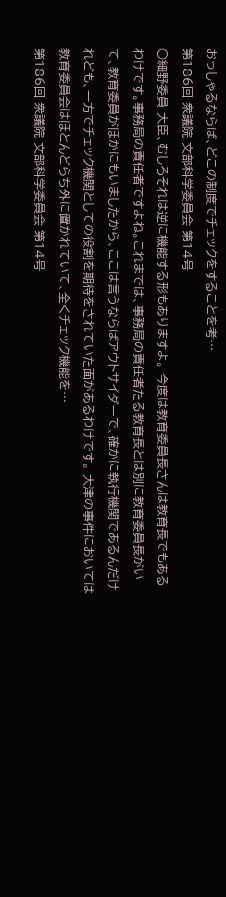おっしゃるならば、どこの制度でチェックをすることを考…
第186回 衆議院 文部科学委員会 第14号
○細野委員 大臣、むしろそれは逆に機能する形もありますよ。 今度は教育委員長さんは教育長でもあるわけです。事務局の責任者ですよね。これまでは、事務局の責任者たる教育長とは別に教育委員長がいて、教育委員がほかにもいましたから、ここは言うならばアウトサイダーで、確かに執行機関であるんだけれども、一方でチェック機関としての役割を期待をされていた面があるわけです。 大津の事件においては教育委員会はほとんどらち外に置かれていて、全くチェック機能を…
第186回 衆議院 文部科学委員会 第14号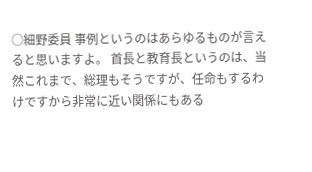○細野委員 事例というのはあらゆるものが言えると思いますよ。 首長と教育長というのは、当然これまで、総理もそうですが、任命もするわけですから非常に近い関係にもある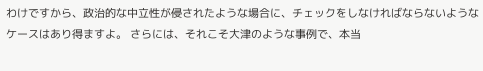わけですから、政治的な中立性が侵されたような場合に、チェックをしなければならないようなケースはあり得ますよ。 さらには、それこそ大津のような事例で、本当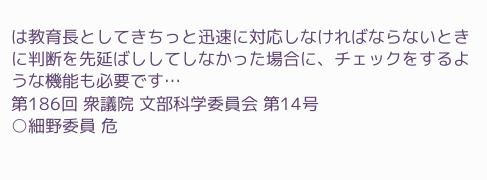は教育長としてきちっと迅速に対応しなければならないときに判断を先延ばししてしなかった場合に、チェックをするような機能も必要です…
第186回 衆議院 文部科学委員会 第14号
○細野委員 危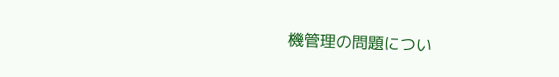機管理の問題につい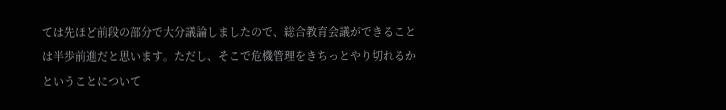ては先ほど前段の部分で大分議論しましたので、総合教育会議ができることは半歩前進だと思います。ただし、そこで危機管理をきちっとやり切れるかということについて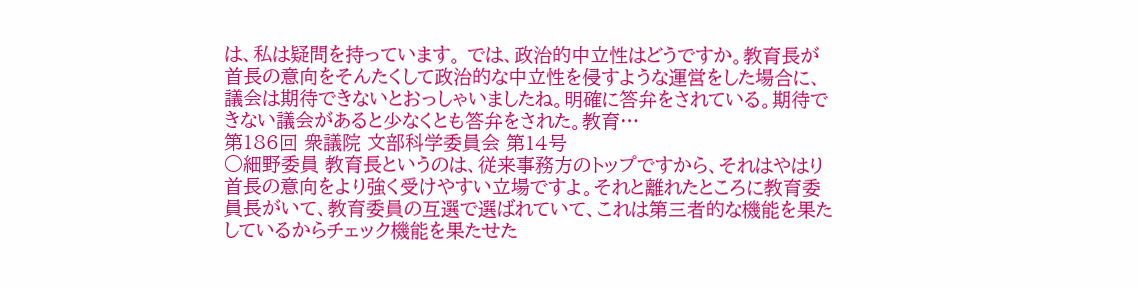は、私は疑問を持っています。 では、政治的中立性はどうですか。教育長が首長の意向をそんたくして政治的な中立性を侵すような運営をした場合に、議会は期待できないとおっしゃいましたね。明確に答弁をされている。期待できない議会があると少なくとも答弁をされた。教育…
第186回 衆議院 文部科学委員会 第14号
○細野委員 教育長というのは、従来事務方のトップですから、それはやはり首長の意向をより強く受けやすい立場ですよ。それと離れたところに教育委員長がいて、教育委員の互選で選ばれていて、これは第三者的な機能を果たしているからチェック機能を果たせた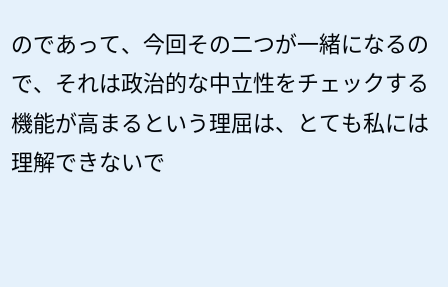のであって、今回その二つが一緒になるので、それは政治的な中立性をチェックする機能が高まるという理屈は、とても私には理解できないで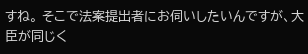すね。 そこで法案提出者にお伺いしたいんですが、大臣が同じく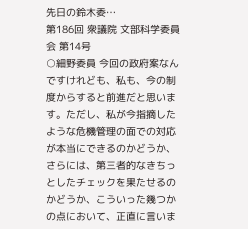先日の鈴木委…
第186回 衆議院 文部科学委員会 第14号
○細野委員 今回の政府案なんですけれども、私も、今の制度からすると前進だと思います。ただし、私が今指摘したような危機管理の面での対応が本当にできるのかどうか、さらには、第三者的なきちっとしたチェックを果たせるのかどうか、こういった幾つかの点において、正直に言いま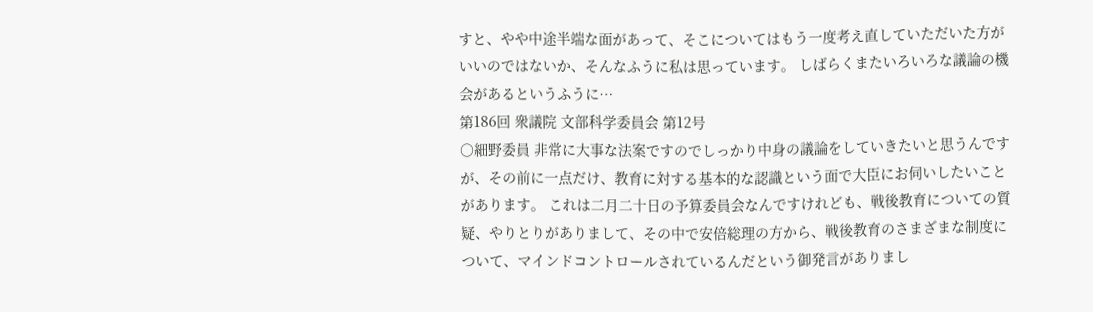すと、やや中途半端な面があって、そこについてはもう一度考え直していただいた方がいいのではないか、そんなふうに私は思っています。 しばらくまたいろいろな議論の機会があるというふうに…
第186回 衆議院 文部科学委員会 第12号
○細野委員 非常に大事な法案ですのでしっかり中身の議論をしていきたいと思うんですが、その前に一点だけ、教育に対する基本的な認識という面で大臣にお伺いしたいことがあります。 これは二月二十日の予算委員会なんですけれども、戦後教育についての質疑、やりとりがありまして、その中で安倍総理の方から、戦後教育のさまざまな制度について、マインドコントロールされているんだという御発言がありまし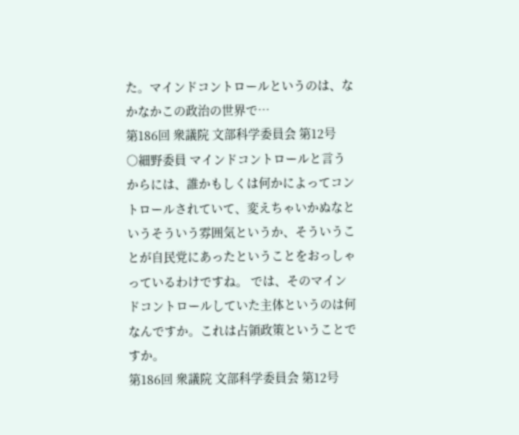た。マインドコントロールというのは、なかなかこの政治の世界で…
第186回 衆議院 文部科学委員会 第12号
○細野委員 マインドコントロールと言うからには、誰かもしくは何かによってコントロールされていて、変えちゃいかぬなというそういう雰囲気というか、そういうことが自民党にあったということをおっしゃっているわけですね。 では、そのマインドコントロールしていた主体というのは何なんですか。これは占領政策ということですか。
第186回 衆議院 文部科学委員会 第12号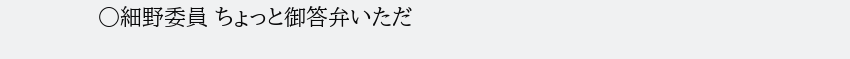○細野委員 ちょっと御答弁いただ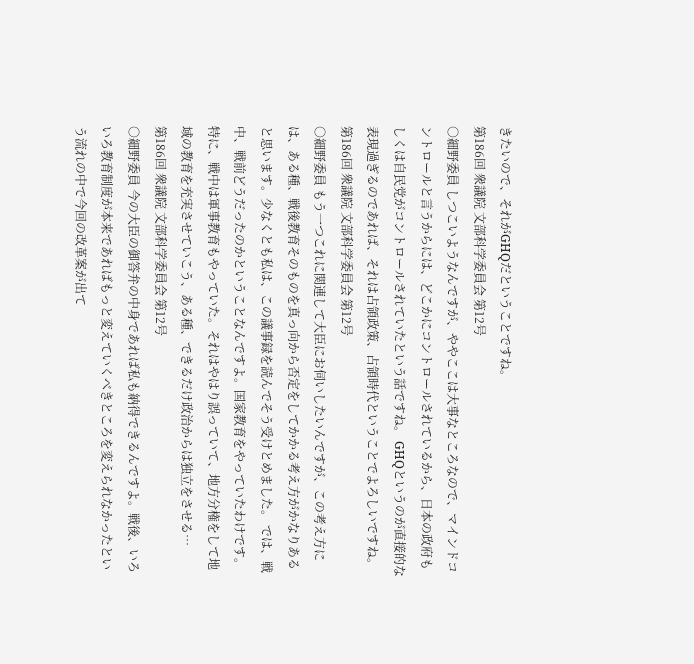きたいので、それがGHQだということですね。
第186回 衆議院 文部科学委員会 第12号
○細野委員 しつこいようなんですが、ややここは大事なところなので、マインドコントロールと言うからには、どこかにコントロールされているから、日本の政府もしくは自民党がコントロールされていたという話ですね。 GHQというのが直接的な表現過ぎるのであれば、それは占領政策、占領時代ということでよろしいですね。
第186回 衆議院 文部科学委員会 第12号
○細野委員 もう一つこれに関連して大臣にお伺いしたいんですが、この考え方には、ある種、戦後教育そのものを真っ向から否定をしてかかる考え方がかなりあると思います。少なくとも私は、この議事録を読んでそう受けとめました。 では、戦中、戦前どうだったのかということなんですよ。国家教育をやっていたわけです。特に、戦中は軍事教育もやっていた。それはやはり誤っていて、地方分権をして地域の教育を充実させていこう、ある種、できるだけ政治からは独立をさせる…
第186回 衆議院 文部科学委員会 第12号
○細野委員 今の大臣の御答弁の中身であれば私も納得できるんですよ。戦後、いろいろ教育制度が本来であればもっと変えていくべきところを変えられなかったという流れの中で今回の改革案が出て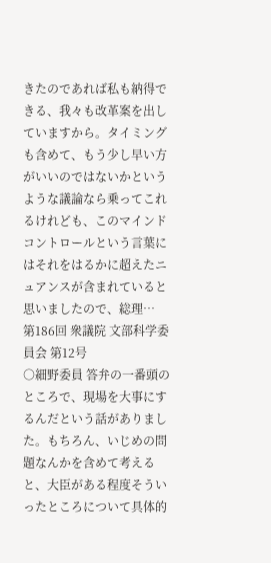きたのであれば私も納得できる、我々も改革案を出していますから。タイミングも含めて、もう少し早い方がいいのではないかというような議論なら乗ってこれるけれども、このマインドコントロールという言葉にはそれをはるかに超えたニュアンスが含まれていると思いましたので、総理…
第186回 衆議院 文部科学委員会 第12号
○細野委員 答弁の一番頭のところで、現場を大事にするんだという話がありました。もちろん、いじめの問題なんかを含めて考えると、大臣がある程度そういったところについて具体的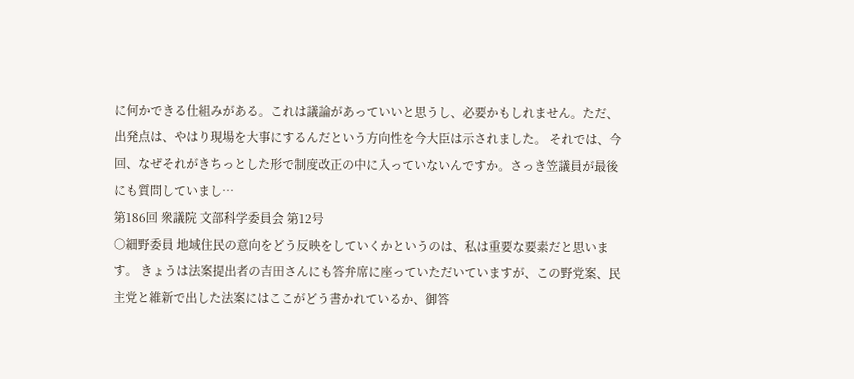に何かできる仕組みがある。これは議論があっていいと思うし、必要かもしれません。ただ、出発点は、やはり現場を大事にするんだという方向性を今大臣は示されました。 それでは、今回、なぜそれがきちっとした形で制度改正の中に入っていないんですか。さっき笠議員が最後にも質問していまし…
第186回 衆議院 文部科学委員会 第12号
○細野委員 地域住民の意向をどう反映をしていくかというのは、私は重要な要素だと思います。 きょうは法案提出者の吉田さんにも答弁席に座っていただいていますが、この野党案、民主党と維新で出した法案にはここがどう書かれているか、御答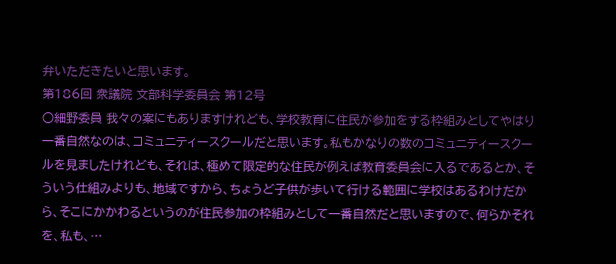弁いただきたいと思います。
第186回 衆議院 文部科学委員会 第12号
○細野委員 我々の案にもありますけれども、学校教育に住民が参加をする枠組みとしてやはり一番自然なのは、コミュニティースクールだと思います。私もかなりの数のコミュニティースクールを見ましたけれども、それは、極めて限定的な住民が例えば教育委員会に入るであるとか、そういう仕組みよりも、地域ですから、ちょうど子供が歩いて行ける範囲に学校はあるわけだから、そこにかかわるというのが住民参加の枠組みとして一番自然だと思いますので、何らかそれを、私も、…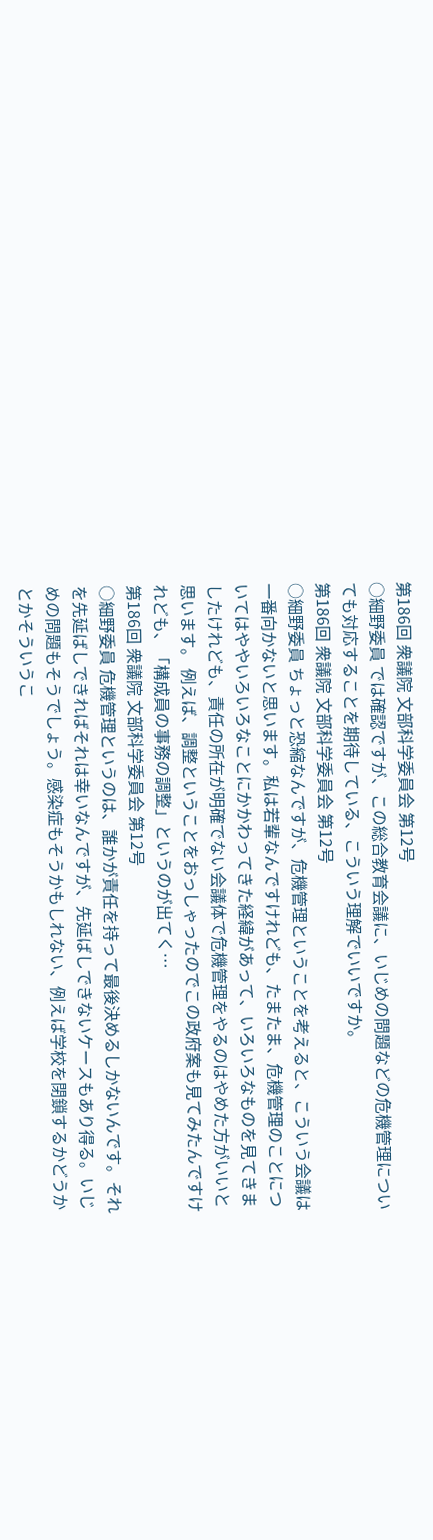第186回 衆議院 文部科学委員会 第12号
○細野委員 では確認ですが、この総合教育会議に、いじめの問題などの危機管理についても対応することを期待している、こういう理解でいいですか。
第186回 衆議院 文部科学委員会 第12号
○細野委員 ちょっと恐縮なんですが、危機管理ということを考えると、こういう会議は一番向かないと思います。私は若輩なんですけれども、たまたま、危機管理のことについてはややいろいろなことにかかわってきた経緯があって、いろいろなものを見てきましたけれども、責任の所在が明確でない会議体で危機管理をやるのはやめた方がいいと思います。 例えば、調整ということをおっしゃったのでこの政府案も見てみたんですけれども、「構成員の事務の調整」というのが出てく…
第186回 衆議院 文部科学委員会 第12号
○細野委員 危機管理というのは、誰かが責任を持って最後決めるしかないんです。それを先延ばしできればそれは幸いなんですが、先延ばしできないケースもあり得る。いじめの問題もそうでしょう。感染症もそうかもしれない、例えば学校を閉鎖するかどうかとかそういうこ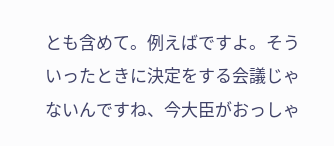とも含めて。例えばですよ。そういったときに決定をする会議じゃないんですね、今大臣がおっしゃ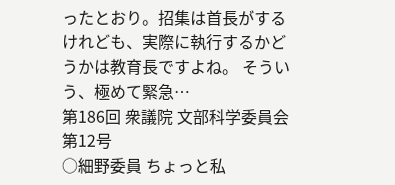ったとおり。招集は首長がするけれども、実際に執行するかどうかは教育長ですよね。 そういう、極めて緊急…
第186回 衆議院 文部科学委員会 第12号
○細野委員 ちょっと私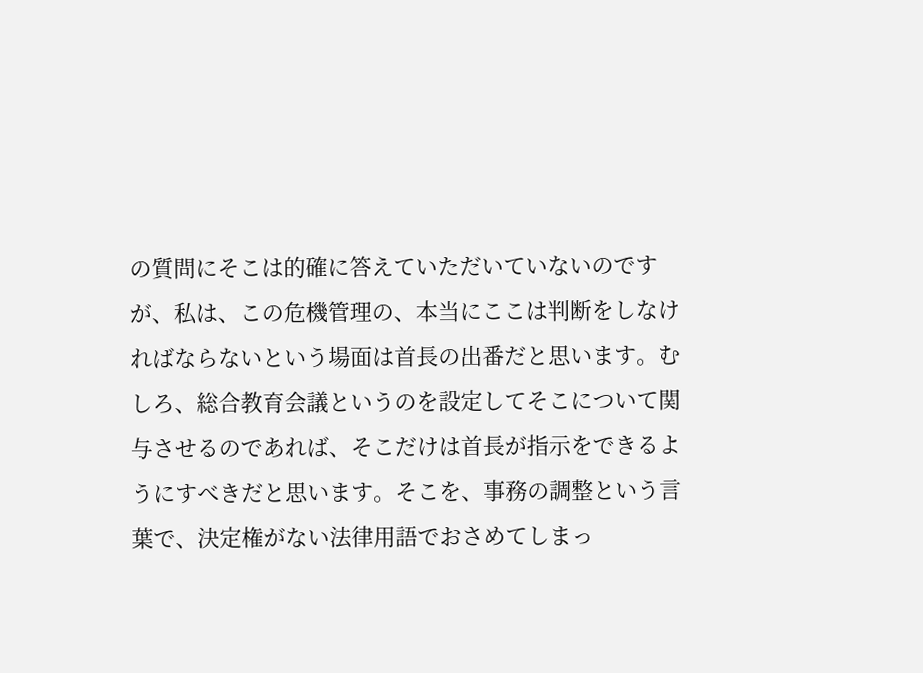の質問にそこは的確に答えていただいていないのですが、私は、この危機管理の、本当にここは判断をしなければならないという場面は首長の出番だと思います。むしろ、総合教育会議というのを設定してそこについて関与させるのであれば、そこだけは首長が指示をできるようにすべきだと思います。そこを、事務の調整という言葉で、決定権がない法律用語でおさめてしまっ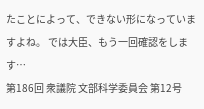たことによって、できない形になっていますよね。 では大臣、もう一回確認をします…
第186回 衆議院 文部科学委員会 第12号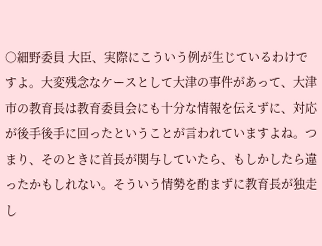○細野委員 大臣、実際にこういう例が生じているわけですよ。大変残念なケースとして大津の事件があって、大津市の教育長は教育委員会にも十分な情報を伝えずに、対応が後手後手に回ったということが言われていますよね。つまり、そのときに首長が関与していたら、もしかしたら違ったかもしれない。そういう情勢を酌まずに教育長が独走し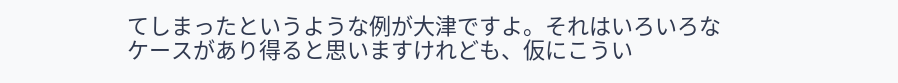てしまったというような例が大津ですよ。それはいろいろなケースがあり得ると思いますけれども、仮にこうい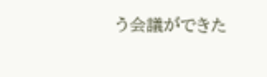う会議ができた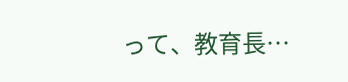って、教育長…